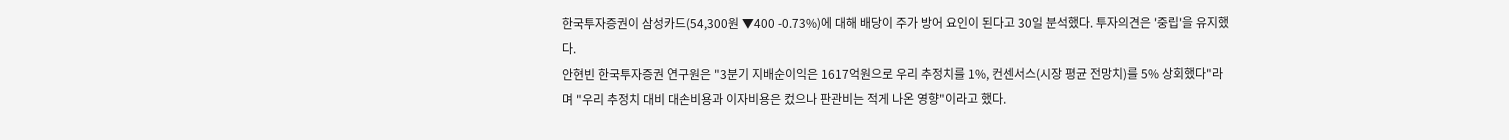한국투자증권이 삼성카드(54,300원 ▼400 -0.73%)에 대해 배당이 주가 방어 요인이 된다고 30일 분석했다. 투자의견은 '중립'을 유지했다.
안현빈 한국투자증권 연구원은 "3분기 지배순이익은 1617억원으로 우리 추정치를 1%, 컨센서스(시장 평균 전망치)를 5% 상회했다"라며 "우리 추정치 대비 대손비용과 이자비용은 컸으나 판관비는 적게 나온 영향"이라고 했다.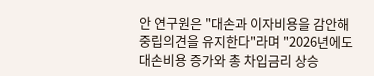안 연구원은 "대손과 이자비용을 감안해 중립의견을 유지한다"라며 "2026년에도 대손비용 증가와 총 차입금리 상승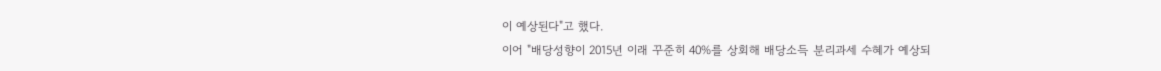이 예상된다"고 했다.
이어 "배당성향이 2015년 이래 꾸준히 40%를 상회해 배당소득 분리과세 수혜가 예상되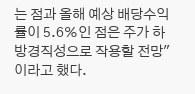는 점과 올해 예상 배당수익률이 5.6%인 점은 주가 하방경직성으로 작용할 전망"이라고 했다.